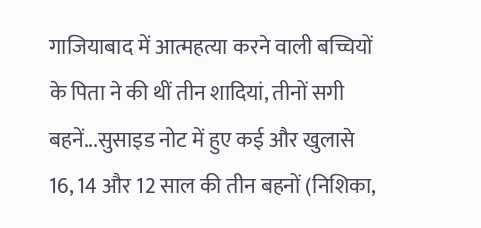गाजियाबाद में आत्महत्या करने वाली बच्चियों के पिता ने की थीं तीन शादियां, तीनों सगी बहनें...सुसाइड नोट में हुए कई और खुलासे
16, 14 और 12 साल की तीन बहनों (निशिका,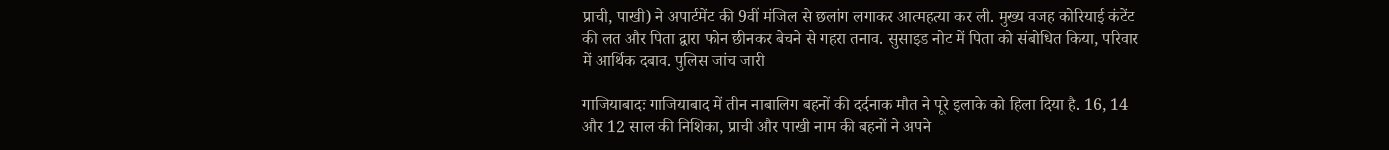प्राची, पाखी) ने अपार्टमेंट की 9वीं मंजिल से छलांग लगाकर आत्महत्या कर ली. मुख्य वजह कोरियाई कंटेंट की लत और पिता द्वारा फोन छीनकर बेचने से गहरा तनाव. सुसाइड नोट में पिता को संबोधित किया, परिवार में आर्थिक दबाव. पुलिस जांच जारी

गाजियाबादः गाजियाबाद में तीन नाबालिग बहनों की दर्दनाक मौत ने पूरे इलाके को हिला दिया है. 16, 14 और 12 साल की निशिका, प्राची और पाखी नाम की बहनों ने अपने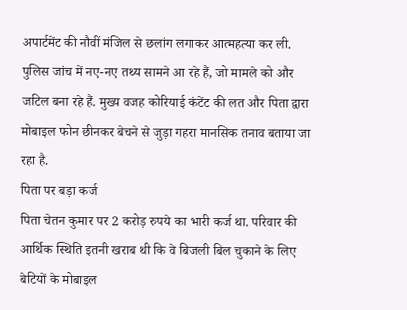अपार्टमेंट की नौवीं मंजिल से छलांग लगाकर आत्महत्या कर ली. पुलिस जांच में नए-नए तथ्य सामने आ रहे हैं, जो मामले को और जटिल बना रहे हैं. मुख्य वजह कोरियाई कंटेंट की लत और पिता द्वारा मोबाइल फोन छीनकर बेचने से जुड़ा गहरा मानसिक तनाव बताया जा रहा है.
पिता पर बड़ा कर्ज
पिता चेतन कुमार पर 2 करोड़ रुपये का भारी कर्ज था. परिवार की आर्थिक स्थिति इतनी खराब थी कि वे बिजली बिल चुकाने के लिए बेटियों के मोबाइल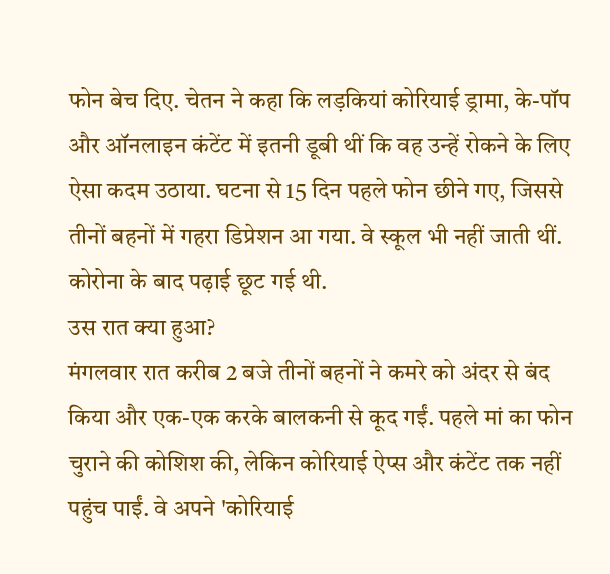फोन बेच दिए. चेतन ने कहा कि लड़कियां कोरियाई ड्रामा, के-पॉप और ऑनलाइन कंटेंट में इतनी डूबी थीं कि वह उन्हें रोकने के लिए ऐसा कदम उठाया. घटना से 15 दिन पहले फोन छीने गए, जिससे तीनों बहनों में गहरा डिप्रेशन आ गया. वे स्कूल भी नहीं जाती थीं. कोरोना के बाद पढ़ाई छूट गई थी.
उस रात क्या हुआ?
मंगलवार रात करीब 2 बजे तीनों बहनों ने कमरे को अंदर से बंद किया और एक-एक करके बालकनी से कूद गईं. पहले मां का फोन चुराने की कोशिश की, लेकिन कोरियाई ऐप्स और कंटेंट तक नहीं पहुंच पाईं. वे अपने 'कोरियाई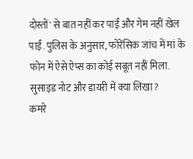दोस्तों' से बात नहीं कर पाईं और गेम नहीं खेल पाईं. पुलिस के अनुसार, फोरेंसिक जांच में मां के फोन में ऐसे ऐप्स का कोई सबूत नहीं मिला.
सुसाइड नोट और डायरी में क्या लिखा?
कमरे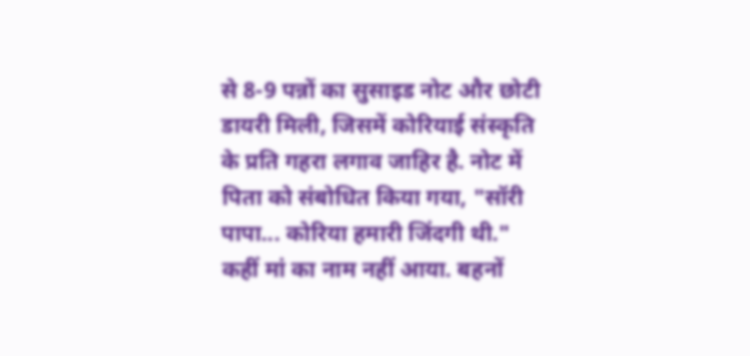से 8-9 पन्नों का सुसाइड नोट और छोटी डायरी मिली, जिसमें कोरियाई संस्कृति के प्रति गहरा लगाव जाहिर है. नोट में पिता को संबोधित किया गया, "सॉरी पापा... कोरिया हमारी जिंदगी थी." कहीं मां का नाम नहीं आया. बहनों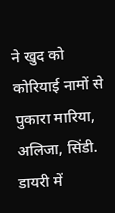ने खुद को कोरियाई नामों से पुकारा मारिया, अलिजा, सिंडी. डायरी में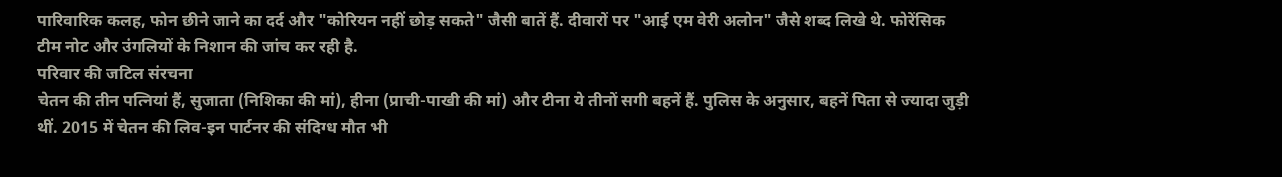पारिवारिक कलह, फोन छीने जाने का दर्द और "कोरियन नहीं छोड़ सकते" जैसी बातें हैं. दीवारों पर "आई एम वेरी अलोन" जैसे शब्द लिखे थे. फोरेंसिक टीम नोट और उंगलियों के निशान की जांच कर रही है.
परिवार की जटिल संरचना
चेतन की तीन पत्नियां हैं, सुजाता (निशिका की मां), हीना (प्राची-पाखी की मां) और टीना ये तीनों सगी बहनें हैं. पुलिस के अनुसार, बहनें पिता से ज्यादा जुड़ी थीं. 2015 में चेतन की लिव-इन पार्टनर की संदिग्ध मौत भी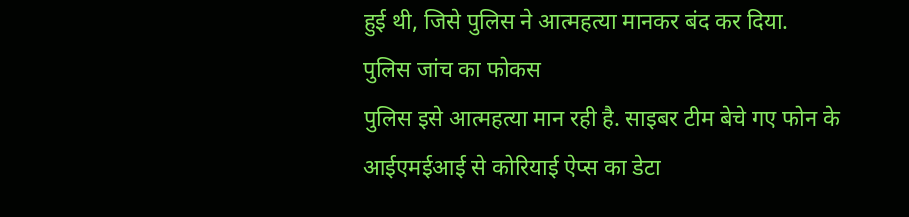हुई थी, जिसे पुलिस ने आत्महत्या मानकर बंद कर दिया.
पुलिस जांच का फोकस
पुलिस इसे आत्महत्या मान रही है. साइबर टीम बेचे गए फोन के आईएमईआई से कोरियाई ऐप्स का डेटा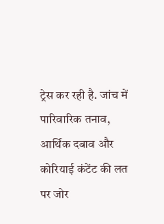ट्रेस कर रही है. जांच में पारिवारिक तनाव, आर्थिक दबाव और कोरियाई कंटेंट की लत पर जोर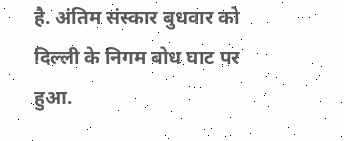है. अंतिम संस्कार बुधवार को दिल्ली के निगम बोध घाट पर हुआ.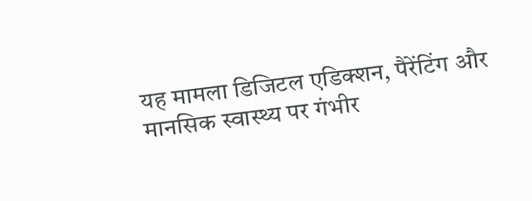यह मामला डिजिटल एडिक्शन, पैरेंटिंग और मानसिक स्वास्थ्य पर गंभीर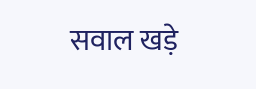सवाल खड़े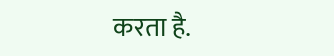करता है.